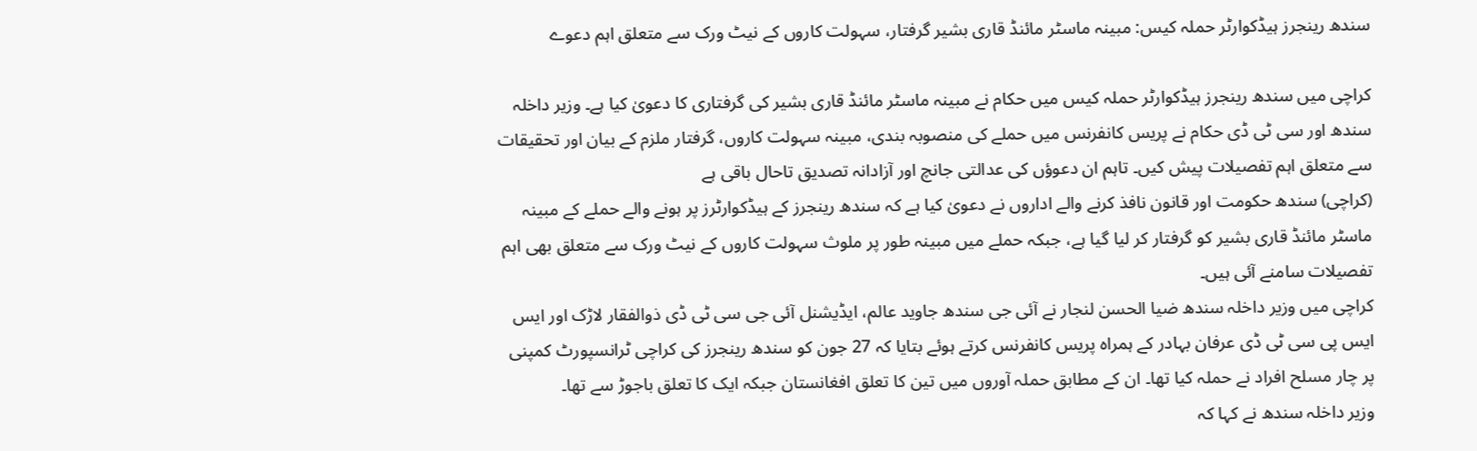سندھ رینجرز ہیڈکوارٹر حملہ کیس: مبینہ ماسٹر مائنڈ قاری بشیر گرفتار، سہولت کاروں کے نیٹ ورک سے متعلق اہم دعوے

کراچی میں سندھ رینجرز ہیڈکوارٹر حملہ کیس میں حکام نے مبینہ ماسٹر مائنڈ قاری بشیر کی گرفتاری کا دعویٰ کیا ہے۔ وزیر داخلہ سندھ اور سی ٹی ڈی حکام نے پریس کانفرنس میں حملے کی منصوبہ بندی، مبینہ سہولت کاروں، گرفتار ملزم کے بیان اور تحقیقات سے متعلق اہم تفصیلات پیش کیں۔ تاہم ان دعوؤں کی عدالتی جانچ اور آزادانہ تصدیق تاحال باقی ہے
(کراچی) سندھ حکومت اور قانون نافذ کرنے والے اداروں نے دعویٰ کیا ہے کہ سندھ رینجرز کے ہیڈکوارٹرز پر ہونے والے حملے کے مبینہ ماسٹر مائنڈ قاری بشیر کو گرفتار کر لیا گیا ہے، جبکہ حملے میں مبینہ طور پر ملوث سہولت کاروں کے نیٹ ورک سے متعلق بھی اہم تفصیلات سامنے آئی ہیں۔
کراچی میں وزیر داخلہ سندھ ضیا الحسن لنجار نے آئی جی سندھ جاوید عالم، ایڈیشنل آئی جی سی ٹی ڈی ذوالفقار لاڑک اور ایس ایس پی سی ٹی ڈی عرفان بہادر کے ہمراہ پریس کانفرنس کرتے ہوئے بتایا کہ 27 جون کو سندھ رینجرز کی کراچی ٹرانسپورٹ کمپنی پر چار مسلح افراد نے حملہ کیا تھا۔ ان کے مطابق حملہ آوروں میں تین کا تعلق افغانستان جبکہ ایک کا تعلق باجوڑ سے تھا۔
وزیر داخلہ سندھ نے کہا کہ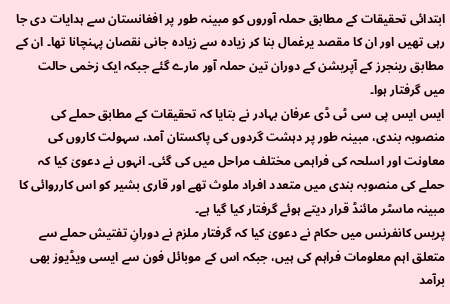ابتدائی تحقیقات کے مطابق حملہ آوروں کو مبینہ طور پر افغانستان سے ہدایات دی جا رہی تھیں اور ان کا مقصد یرغمال بنا کر زیادہ سے زیادہ جانی نقصان پہنچانا تھا۔ ان کے مطابق رینجرز کے آپریشن کے دوران تین حملہ آور مارے گئے جبکہ ایک زخمی حالت میں گرفتار ہوا۔
ایس ایس پی سی ٹی ڈی عرفان بہادر نے بتایا کہ تحقیقات کے مطابق حملے کی منصوبہ بندی، مبینہ طور پر دہشت گردوں کی پاکستان آمد، سہولت کاروں کی معاونت اور اسلحہ کی فراہمی مختلف مراحل میں کی گئی۔ انہوں نے دعویٰ کیا کہ حملے کی منصوبہ بندی میں متعدد افراد ملوث تھے اور قاری بشیر کو اس کارروائی کا مبینہ ماسٹر مائنڈ قرار دیتے ہوئے گرفتار کیا گیا ہے۔
پریس کانفرنس میں حکام نے دعویٰ کیا کہ گرفتار ملزم نے دورانِ تفتیش حملے سے متعلق اہم معلومات فراہم کی ہیں، جبکہ اس کے موبائل فون سے ایسی ویڈیوز بھی برآمد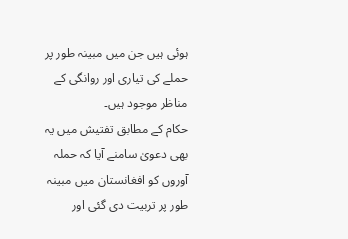ہوئی ہیں جن میں مبینہ طور پر حملے کی تیاری اور روانگی کے مناظر موجود ہیں۔
حکام کے مطابق تفتیش میں یہ بھی دعویٰ سامنے آیا کہ حملہ آوروں کو افغانستان میں مبینہ طور پر تربیت دی گئی اور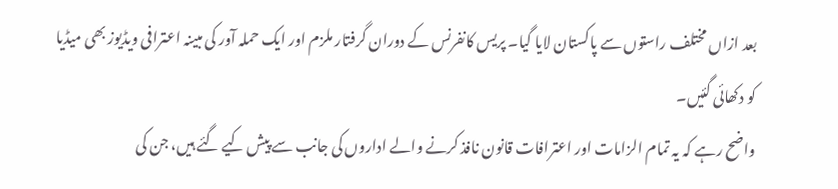بعد ازاں مختلف راستوں سے پاکستان لایا گیا۔ پریس کانفرنس کے دوران گرفتار ملزم اور ایک حملہ آور کی مبینہ اعترافی ویڈیوز بھی میڈیا کو دکھائی گئیں۔
واضح رہے کہ یہ تمام الزامات اور اعترافات قانون نافذ کرنے والے اداروں کی جانب سے پیش کیے گئے ہیں، جن کی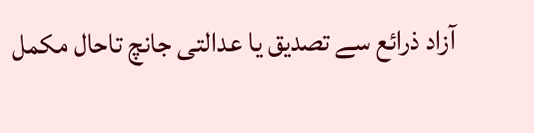آزاد ذرائع سے تصدیق یا عدالتی جانچ تاحال مکمل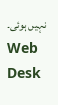نہیں ہوئی۔
Web Desk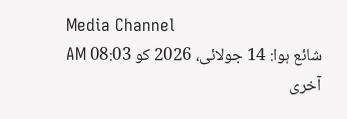Media Channel
شائع ہوا: 14 جولائی، 2026 کو 08:03 AM
آخری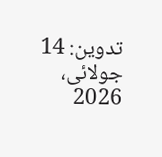تدوین: 14 جولائی، 2026